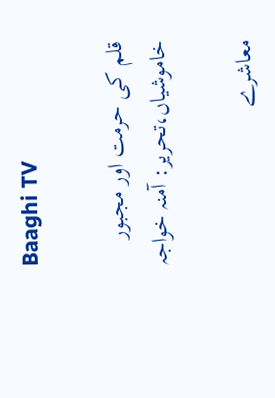Baaghi TV

قلم کی حرمت اور مجبور خاموشیاں،تحریر: آمنہ خواجہ

معاشرے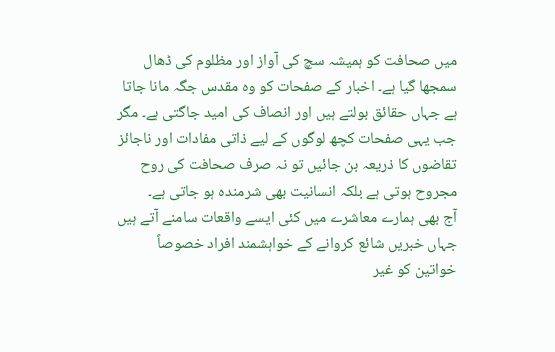میں صحافت کو ہمیشہ سچ کی آواز اور مظلوم کی ڈھال سمجھا گیا ہے۔ اخبار کے صفحات کو وہ مقدس جگہ مانا جاتا ہے جہاں حقائق بولتے ہیں اور انصاف کی امید جاگتی ہے۔ مگر جب یہی صفحات کچھ لوگوں کے لیے ذاتی مفادات اور ناجائز تقاضوں کا ذریعہ بن جائیں تو نہ صرف صحافت کی روح مجروح ہوتی ہے بلکہ انسانیت بھی شرمندہ ہو جاتی ہے۔
آج بھی ہمارے معاشرے میں کئی ایسے واقعات سامنے آتے ہیں جہاں خبریں شائع کروانے کے خواہشمند افراد خصوصاً خواتین کو غیر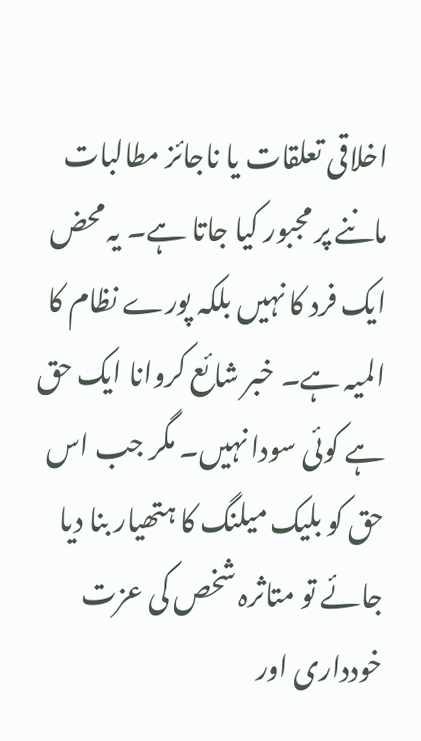اخلاقی تعلقات یا ناجائز مطالبات ماننے پر مجبور کیا جاتا ہے۔ یہ محض ایک فرد کا نہیں بلکہ پورے نظام کا المیہ ہے۔ خبر شائع کروانا ایک حق ہے کوئی سودا نہیں۔ مگر جب اس حق کو بلیک میلنگ کا ہتھیار بنا دیا جائے تو متاثرہ شخص کی عزت خودداری اور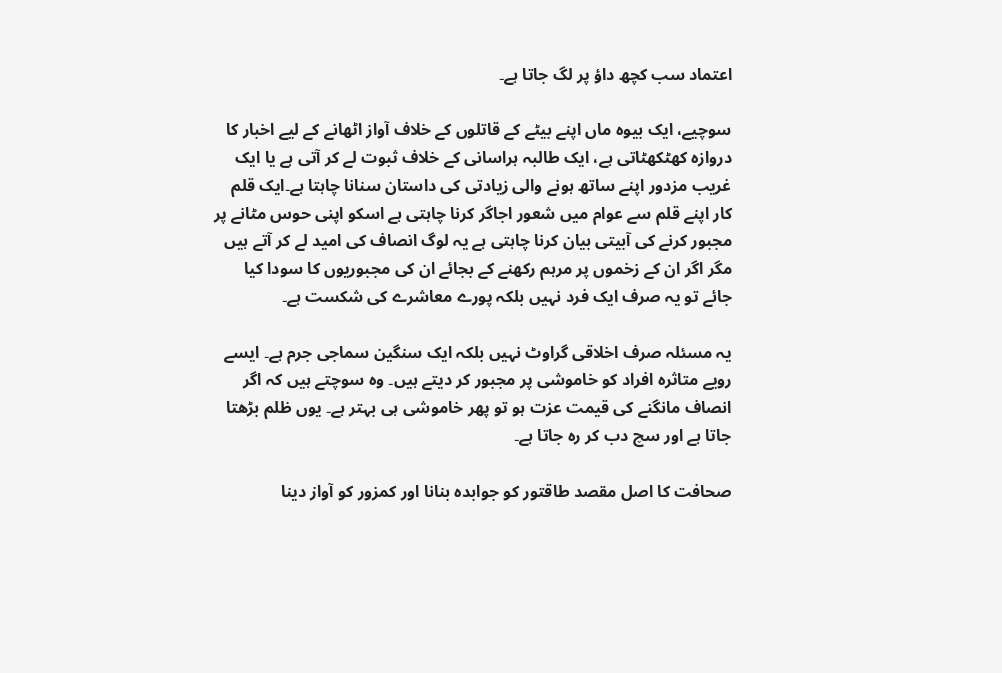اعتماد سب کچھ داؤ پر لگ جاتا ہے۔

سوچیے، ایک بیوہ ماں اپنے بیٹے کے قاتلوں کے خلاف آواز اٹھانے کے لیے اخبار کا دروازہ کھٹکھٹاتی ہے، ایک طالبہ ہراسانی کے خلاف ثبوت لے کر آتی ہے یا ایک غریب مزدور اپنے ساتھ ہونے والی زیادتی کی داستان سنانا چاہتا ہے۔ایک قلم کار اپنے قلم سے عوام میں شعور اجاگر کرنا چاہتی ہے اسکو اپنی حوس مٹانے پر مجبور کرنے کی آبیتی بیان کرنا چاہتی ہے یہ لوگ انصاف کی امید لے کر آتے ہیں مگر اگر ان کے زخموں پر مرہم رکھنے کے بجائے ان کی مجبوریوں کا سودا کیا جائے تو یہ صرف ایک فرد نہیں بلکہ پورے معاشرے کی شکست ہے۔

یہ مسئلہ صرف اخلاقی گراوٹ نہیں بلکہ ایک سنگین سماجی جرم ہے۔ ایسے رویے متاثرہ افراد کو خاموشی پر مجبور کر دیتے ہیں۔ وہ سوچتے ہیں کہ اگر انصاف مانگنے کی قیمت عزت ہو تو پھر خاموشی ہی بہتر ہے۔ یوں ظلم بڑھتا جاتا ہے اور سچ دب کر رہ جاتا ہے۔

صحافت کا اصل مقصد طاقتور کو جوابدہ بنانا اور کمزور کو آواز دینا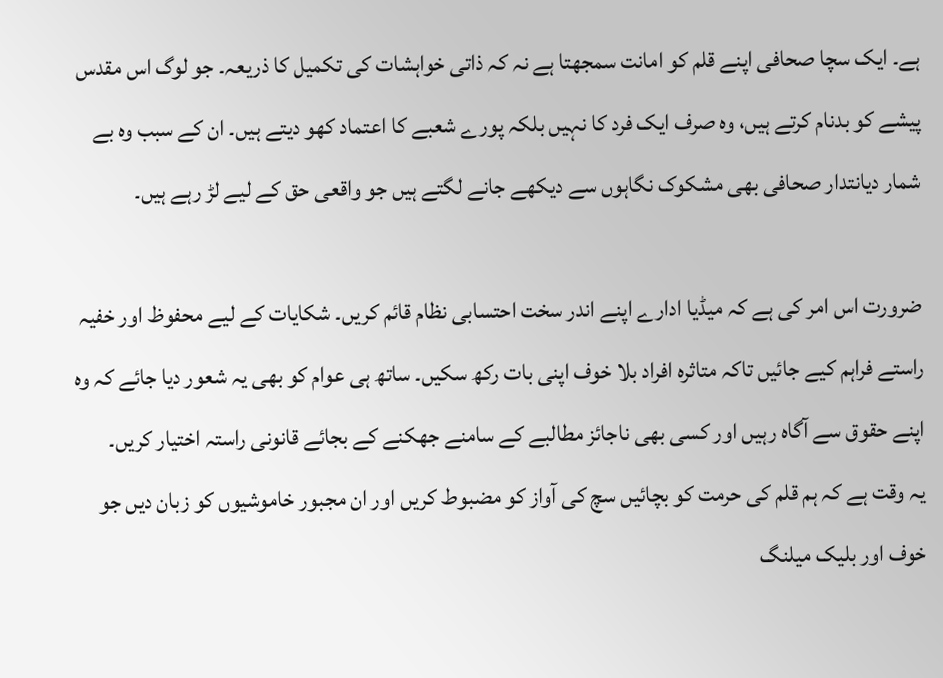ہے۔ ایک سچا صحافی اپنے قلم کو امانت سمجھتا ہے نہ کہ ذاتی خواہشات کی تکمیل کا ذریعہ۔ جو لوگ اس مقدس پیشے کو بدنام کرتے ہیں، وہ صرف ایک فرد کا نہیں بلکہ پورے شعبے کا اعتماد کھو دیتے ہیں۔ ان کے سبب وہ بے شمار دیانتدار صحافی بھی مشکوک نگاہوں سے دیکھے جانے لگتے ہیں جو واقعی حق کے لیے لڑ رہے ہیں۔

ضرورت اس امر کی ہے کہ میڈیا ادارے اپنے اندر سخت احتسابی نظام قائم کریں۔ شکایات کے لیے محفوظ اور خفیہ راستے فراہم کیے جائیں تاکہ متاثرہ افراد بلا خوف اپنی بات رکھ سکیں۔ ساتھ ہی عوام کو بھی یہ شعور دیا جائے کہ وہ اپنے حقوق سے آگاہ رہیں اور کسی بھی ناجائز مطالبے کے سامنے جھکنے کے بجائے قانونی راستہ اختیار کریں۔
یہ وقت ہے کہ ہم قلم کی حرمت کو بچائیں سچ کی آواز کو مضبوط کریں اور ان مجبور خاموشیوں کو زبان دیں جو خوف اور بلیک میلنگ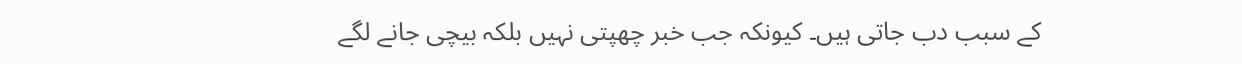کے سبب دب جاتی ہیں۔ کیونکہ جب خبر چھپتی نہیں بلکہ بیچی جانے لگے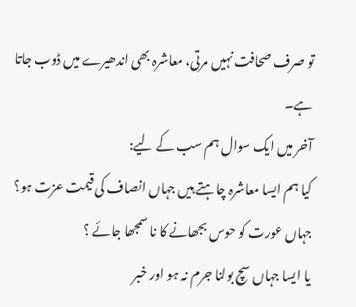تو صرف صحافت نہیں مرتی، معاشرہ بھی اندھیرے میں ڈوب جاتا ہے۔
آخر میں ایک سوال ہم سب کے لیے:
کیا ہم ایسا معاشرہ چاہتے ہیں جہاں انصاف کی قیمت عزت ہو؟
جہاں عورت کو حوس بجھانے کا نا سمجھا جائے ؟
یا ایسا جہاں سچ بولنا جرم نہ ہو اور خبر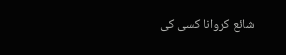شائع کروانا کسی کی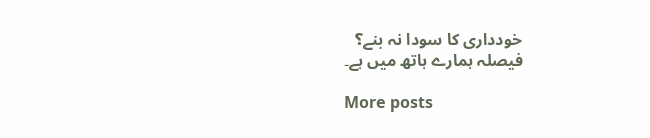خودداری کا سودا نہ بنے؟
فیصلہ ہمارے ہاتھ میں ہے۔

More posts